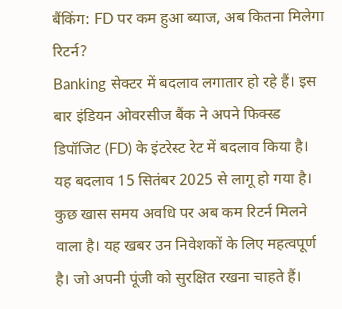बैंकिंग: FD पर कम हुआ ब्याज, अब कितना मिलेगा रिटर्न?
Banking सेक्टर में बदलाव लगातार हो रहे हैं। इस बार इंडियन ओवरसीज बैंक ने अपने फिक्स्ड डिपॉजिट (FD) के इंटरेस्ट रेट में बदलाव किया है। यह बदलाव 15 सितंबर 2025 से लागू हो गया है। कुछ खास समय अवधि पर अब कम रिटर्न मिलने वाला है। यह खबर उन निवेशकों के लिए महत्वपूर्ण है। जो अपनी पूंजी को सुरक्षित रखना चाहते हैं।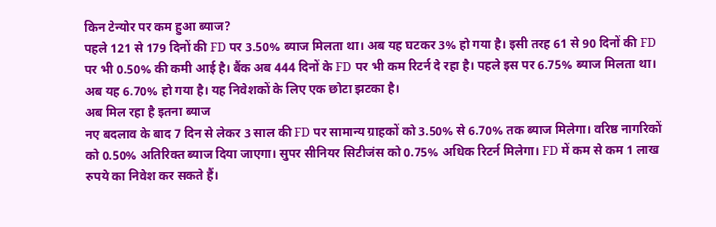किन टेन्योर पर कम हुआ ब्याज?
पहले 121 से 179 दिनों की FD पर 3.50% ब्याज मिलता था। अब यह घटकर 3% हो गया है। इसी तरह 61 से 90 दिनों की FD पर भी 0.50% की कमी आई है। बैंक अब 444 दिनों के FD पर भी कम रिटर्न दे रहा है। पहले इस पर 6.75% ब्याज मिलता था। अब यह 6.70% हो गया है। यह निवेशकों के लिए एक छोटा झटका है।
अब मिल रहा है इतना ब्याज
नए बदलाव के बाद 7 दिन से लेकर 3 साल की FD पर सामान्य ग्राहकों को 3.50% से 6.70% तक ब्याज मिलेगा। वरिष्ठ नागरिकों को 0.50% अतिरिक्त ब्याज दिया जाएगा। सुपर सीनियर सिटीजंस को 0.75% अधिक रिटर्न मिलेगा। FD में कम से कम 1 लाख रुपये का निवेश कर सकते हैं।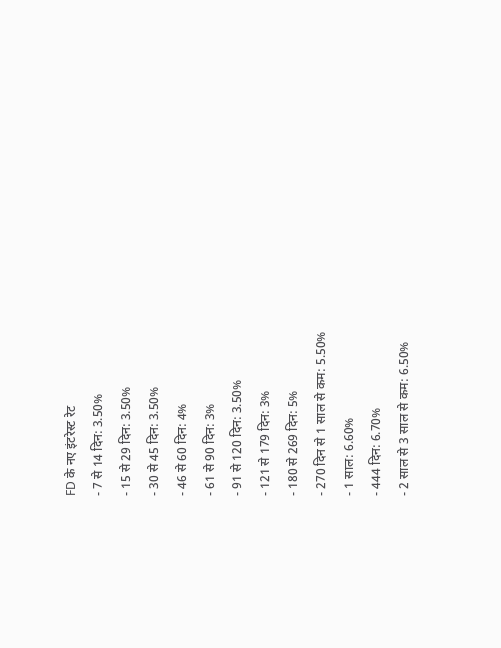FD के नए इंटरेस्ट रेट
- 7 से 14 दिन: 3.50%
- 15 से 29 दिन: 3.50%
- 30 से 45 दिन: 3.50%
- 46 से 60 दिन: 4%
- 61 से 90 दिन: 3%
- 91 से 120 दिन: 3.50%
- 121 से 179 दिन: 3%
- 180 से 269 दिन: 5%
- 270 दिन से 1 साल से कम: 5.50%
- 1 साल: 6.60%
- 444 दिन: 6.70%
- 2 साल से 3 साल से कम: 6.50%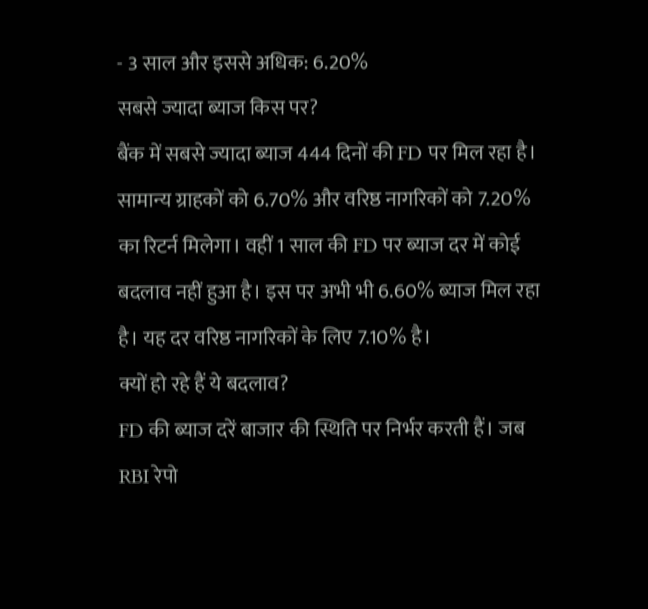- 3 साल और इससे अधिक: 6.20%
सबसे ज्यादा ब्याज किस पर?
बैंक में सबसे ज्यादा ब्याज 444 दिनों की FD पर मिल रहा है। सामान्य ग्राहकों को 6.70% और वरिष्ठ नागरिकों को 7.20% का रिटर्न मिलेगा। वहीं 1 साल की FD पर ब्याज दर में कोई बदलाव नहीं हुआ है। इस पर अभी भी 6.60% ब्याज मिल रहा है। यह दर वरिष्ठ नागरिकों के लिए 7.10% है।
क्यों हो रहे हैं ये बदलाव?
FD की ब्याज दरें बाजार की स्थिति पर निर्भर करती हैं। जब RBI रेपो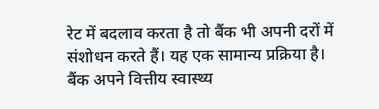रेट में बदलाव करता है तो बैंक भी अपनी दरों में संशोधन करते हैं। यह एक सामान्य प्रक्रिया है। बैंक अपने वित्तीय स्वास्थ्य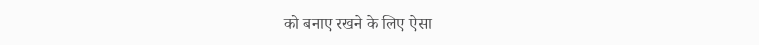को बनाए रखने के लिए ऐसा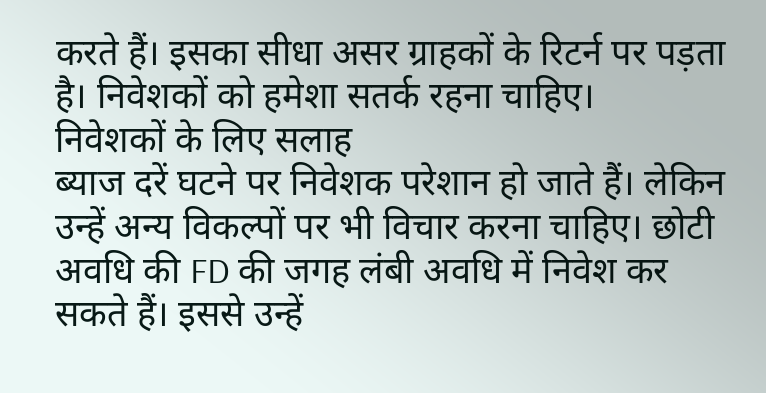करते हैं। इसका सीधा असर ग्राहकों के रिटर्न पर पड़ता है। निवेशकों को हमेशा सतर्क रहना चाहिए।
निवेशकों के लिए सलाह
ब्याज दरें घटने पर निवेशक परेशान हो जाते हैं। लेकिन उन्हें अन्य विकल्पों पर भी विचार करना चाहिए। छोटी अवधि की FD की जगह लंबी अवधि में निवेश कर सकते हैं। इससे उन्हें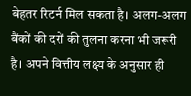बेहतर रिटर्न मिल सकता है। अलग-अलग बैंकों की दरों की तुलना करना भी जरूरी है। अपने वित्तीय लक्ष्य के अनुसार ही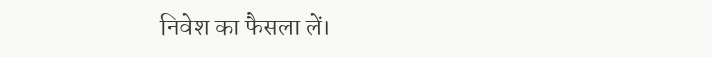निवेश का फैसला लें।